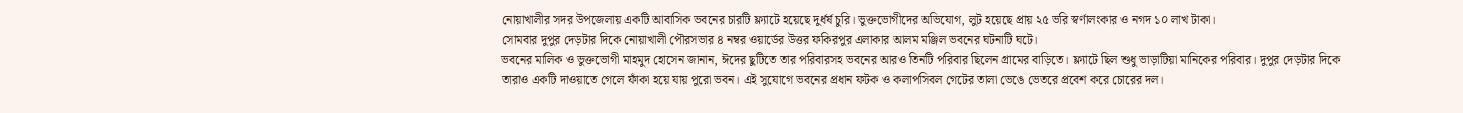নোয়াখালীর সদর উপজেলায় একটি আবাসিক ভবনের চারটি ফ্ল্যাটে হয়েছে দুর্ধর্ষ চুরি। ভুক্তভোগীদের অভিযোগ, লুট হয়েছে প্রায় ২৫ ভরি স্বর্ণালংকার ও নগদ ১০ লাখ টাকা।
সোমবার দুপুর দেড়টার দিকে নোয়াখালী পৌরসভার ৪ নম্বর ওয়ার্ডের উত্তর ফকিরপুর এলাকার আলম মঞ্জিল ভবনের ঘটনাটি ঘটে।
ভবনের মালিক ও ভুক্তভোগী মাহমুদ হোসেন জানান, ঈদের ছুটিতে তার পরিবারসহ ভবনের আরও তিনটি পরিবার ছিলেন গ্রামের বাড়িতে। ফ্ল্যাটে ছিল শুধু ভাড়াটিয়া মানিকের পরিবার। দুপুর দেড়টার দিকে তারাও একটি দাওয়াতে গেলে ফাঁকা হয়ে যায় পুরো ভবন। এই সুযোগে ভবনের প্রধান ফটক ও কলাপসিবল গেটের তালা ভেঙে ভেতরে প্রবেশ করে চোরের দল।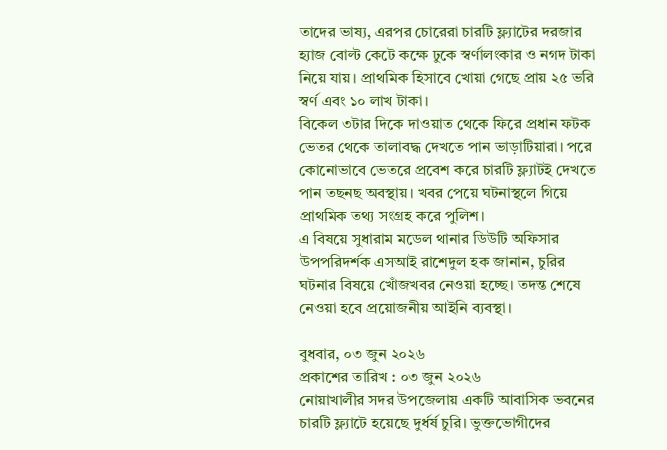তাদের ভাষ্য, এরপর চোরেরা চারটি ফ্ল্যাটের দরজার হ্যাজ বোল্ট কেটে কক্ষে ঢুকে স্বর্ণালংকার ও নগদ টাকা নিয়ে যায়। প্রাথমিক হিসাবে খোয়া গেছে প্রায় ২৫ ভরি স্বর্ণ এবং ১০ লাখ টাকা।
বিকেল ৩টার দিকে দাওয়াত থেকে ফিরে প্রধান ফটক ভেতর থেকে তালাবদ্ধ দেখতে পান ভাড়াটিয়ারা। পরে কোনোভাবে ভেতরে প্রবেশ করে চারটি ফ্ল্যাটই দেখতে পান তছনছ অবস্থায়। খবর পেয়ে ঘটনাস্থলে গিয়ে প্রাথমিক তথ্য সংগ্রহ করে পুলিশ।
এ বিষয়ে সুধারাম মডেল থানার ডিউটি অফিসার উপপরিদর্শক এসআই রাশেদুল হক জানান, চুরির ঘটনার বিষয়ে খোঁজখবর নেওয়া হচ্ছে। তদন্ত শেষে নেওয়া হবে প্রয়োজনীয় আইনি ব্যবস্থা।

বুধবার, ০৩ জুন ২০২৬
প্রকাশের তারিখ : ০৩ জুন ২০২৬
নোয়াখালীর সদর উপজেলায় একটি আবাসিক ভবনের চারটি ফ্ল্যাটে হয়েছে দুর্ধর্ষ চুরি। ভুক্তভোগীদের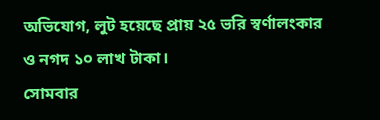অভিযোগ, লুট হয়েছে প্রায় ২৫ ভরি স্বর্ণালংকার ও নগদ ১০ লাখ টাকা।
সোমবার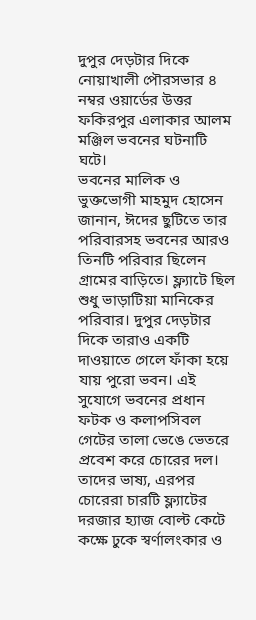দুপুর দেড়টার দিকে নোয়াখালী পৌরসভার ৪ নম্বর ওয়ার্ডের উত্তর ফকিরপুর এলাকার আলম মঞ্জিল ভবনের ঘটনাটি ঘটে।
ভবনের মালিক ও ভুক্তভোগী মাহমুদ হোসেন জানান, ঈদের ছুটিতে তার পরিবারসহ ভবনের আরও তিনটি পরিবার ছিলেন গ্রামের বাড়িতে। ফ্ল্যাটে ছিল শুধু ভাড়াটিয়া মানিকের পরিবার। দুপুর দেড়টার দিকে তারাও একটি দাওয়াতে গেলে ফাঁকা হয়ে যায় পুরো ভবন। এই সুযোগে ভবনের প্রধান ফটক ও কলাপসিবল গেটের তালা ভেঙে ভেতরে প্রবেশ করে চোরের দল।
তাদের ভাষ্য, এরপর চোরেরা চারটি ফ্ল্যাটের দরজার হ্যাজ বোল্ট কেটে কক্ষে ঢুকে স্বর্ণালংকার ও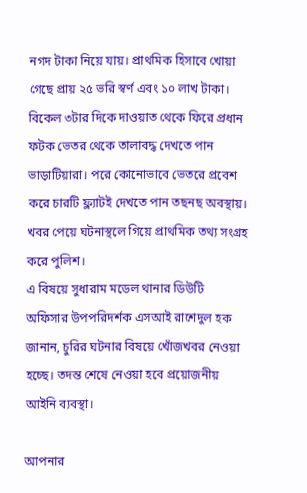নগদ টাকা নিয়ে যায়। প্রাথমিক হিসাবে খোয়া গেছে প্রায় ২৫ ভরি স্বর্ণ এবং ১০ লাখ টাকা।
বিকেল ৩টার দিকে দাওয়াত থেকে ফিরে প্রধান ফটক ভেতর থেকে তালাবদ্ধ দেখতে পান ভাড়াটিয়ারা। পরে কোনোভাবে ভেতরে প্রবেশ করে চারটি ফ্ল্যাটই দেখতে পান তছনছ অবস্থায়। খবর পেয়ে ঘটনাস্থলে গিয়ে প্রাথমিক তথ্য সংগ্রহ করে পুলিশ।
এ বিষয়ে সুধারাম মডেল থানার ডিউটি অফিসার উপপরিদর্শক এসআই রাশেদুল হক জানান, চুরির ঘটনার বিষয়ে খোঁজখবর নেওয়া হচ্ছে। তদন্ত শেষে নেওয়া হবে প্রয়োজনীয় আইনি ব্যবস্থা।

আপনার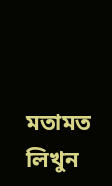মতামত লিখুন